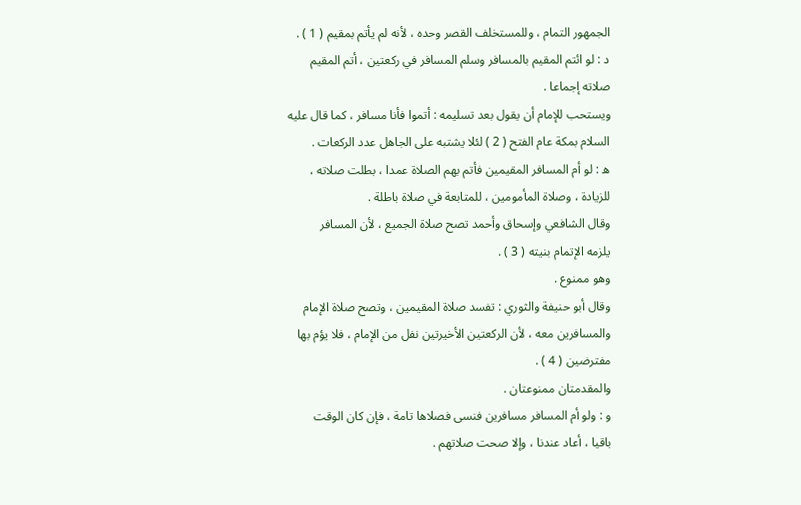الجمهور التمام ، وللمستخلف القصر وحده ، لأنه لم يأتم بمقيم ( 1 ) .
د : لو ائتم المقيم بالمسافر وسلم المسافر في ركعتين ، أتم المقيم
صلاته إجماعا .
ويستحب للإمام أن يقول بعد تسليمه : أتموا فأنا مسافر ، كما قال عليه
السلام بمكة عام الفتح ( 2 ) لئلا يشتبه على الجاهل عدد الركعات .
ه : لو أم المسافر المقيمين فأتم بهم الصلاة عمدا ، بطلت صلاته ،
للزيادة ، وصلاة المأمومين ، للمتابعة في صلاة باطلة .
وقال الشافعي وإسحاق وأحمد تصح صلاة الجميع ، لأن المسافر
يلزمه الإتمام بنيته ( 3 ) .
وهو ممنوع .
وقال أبو حنيفة والثوري : تفسد صلاة المقيمين ، وتصح صلاة الإمام
والمسافرين معه ، لأن الركعتين الأخيرتين نفل من الإمام ، فلا يؤم بها
مفترضين ( 4 ) .
والمقدمتان ممنوعتان .
و : ولو أم المسافر مسافرين فنسى فصلاها تامة ، فإن كان الوقت
باقيا ، أعاد عندنا ، وإلا صحت صلاتهم .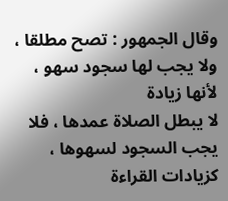وقال الجمهور : تصح مطلقا ، ولا يجب لها سجود سهو ، لأنها زيادة
لا يبطل الصلاة عمدها ، فلا يجب السجود لسهوها ، كزيادات القراءة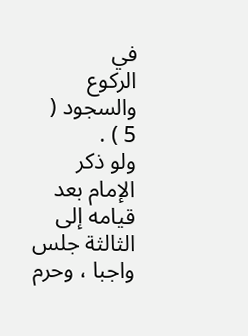في
الركوع والسجود ( 5 ) .
ولو ذكر الإمام بعد قيامه إلى الثالثة جلس واجبا ، وحرم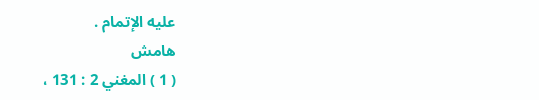عليه الإتمام .
هامش
( 1 ) المغني 2 : 131 ،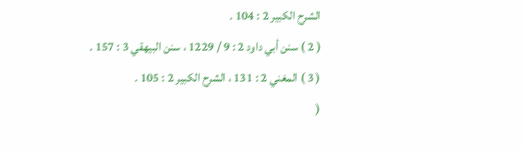الشرح الكبير 2 : 104 .
( 2 ) سنن أبي داود 2 : 9 / 1229 ، سنن البيهقي 3 : 157 .
( 3 ) المغني 2 : 131 ، الشرح الكبير 2 : 105 .
(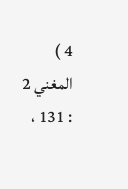4 ) المغني 2 : 131 ،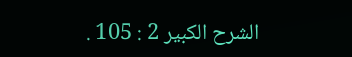الشرح الكبير 2 : 105 .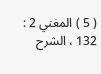( 5 ) المغني 2 : 132 ، الشرح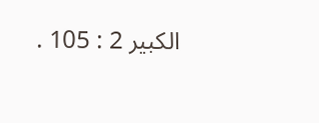الكبير 2 : 105 .